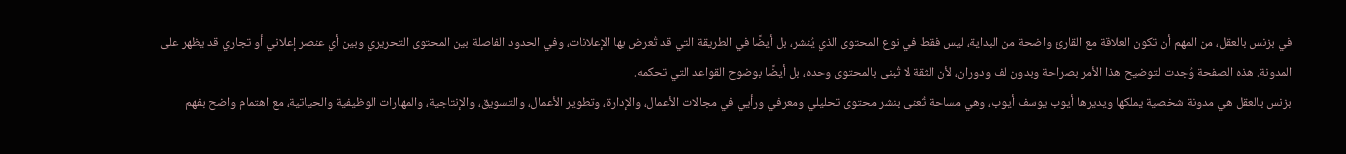في بزنس بالعقل، من المهم أن تكون العلاقة مع القارئ واضحة من البداية، ليس فقط في نوع المحتوى الذي يُنشر، بل أيضًا في الطريقة التي قد تُعرض بها الإعلانات، وفي الحدود الفاصلة بين المحتوى التحريري وبين أي عنصر إعلاني أو تجاري قد يظهر على المدونة. هذه الصفحة وُجدت لتوضيح هذا الأمر بصراحة وبدون لف ودوران، لأن الثقة لا تُبنى بالمحتوى وحده، بل أيضًا بوضوح القواعد التي تحكمه.
بزنس بالعقل هي مدونة شخصية يملكها ويديرها أيوب يوسف أيوب، وهي مساحة تُعنى بنشر محتوى تحليلي ومعرفي ورأيي في مجالات الأعمال، والإدارة، وتطوير الأعمال، والتسويق، والإنتاجية، والمهارات الوظيفية والحياتية، مع اهتمام واضح بفهم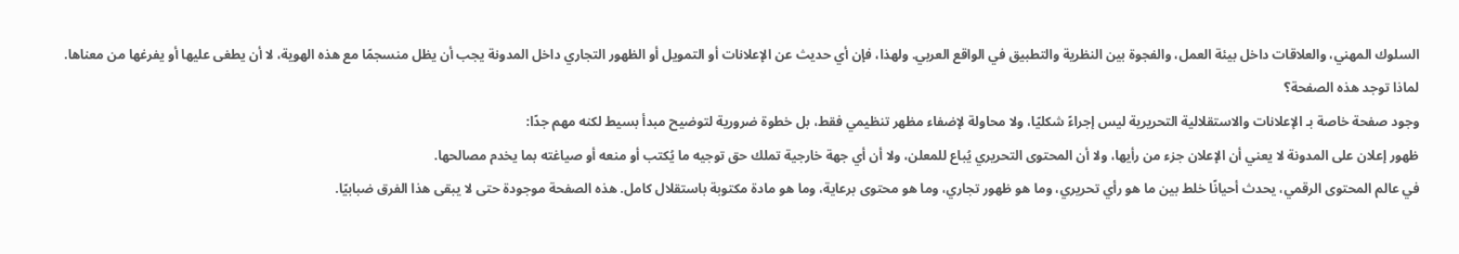السلوك المهني، والعلاقات داخل بيئة العمل، والفجوة بين النظرية والتطبيق في الواقع العربي. ولهذا، فإن أي حديث عن الإعلانات أو التمويل أو الظهور التجاري داخل المدونة يجب أن يظل منسجمًا مع هذه الهوية، لا أن يطغى عليها أو يفرغها من معناها.
لماذا توجد هذه الصفحة؟
وجود صفحة خاصة بـ الإعلانات والاستقلالية التحريرية ليس إجراءً شكليًا، ولا محاولة لإضفاء مظهر تنظيمي فقط، بل خطوة ضرورية لتوضيح مبدأ بسيط لكنه مهم جدًا:
ظهور إعلان على المدونة لا يعني أن الإعلان جزء من رأيها، ولا أن المحتوى التحريري يُباع للمعلن، ولا أن أي جهة خارجية تملك حق توجيه ما يُكتب أو منعه أو صياغته بما يخدم مصالحها.
في عالم المحتوى الرقمي، يحدث أحيانًا خلط بين ما هو رأي تحريري، وما هو ظهور تجاري، وما هو محتوى برعاية، وما هو مادة مكتوبة باستقلال كامل. هذه الصفحة موجودة حتى لا يبقى هذا الفرق ضبابيًا.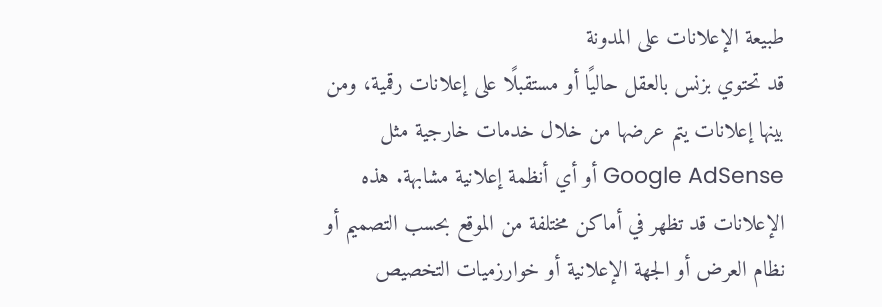طبيعة الإعلانات على المدونة
قد تحتوي بزنس بالعقل حاليًا أو مستقبلًا على إعلانات رقمية، ومن بينها إعلانات يتم عرضها من خلال خدمات خارجية مثل Google AdSense أو أي أنظمة إعلانية مشابهة. هذه الإعلانات قد تظهر في أماكن مختلفة من الموقع بحسب التصميم أو نظام العرض أو الجهة الإعلانية أو خوارزميات التخصيص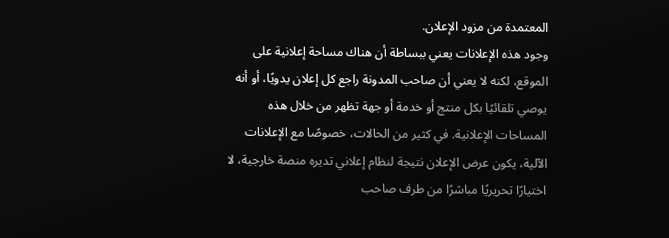المعتمدة من مزود الإعلان.
وجود هذه الإعلانات يعني ببساطة أن هناك مساحة إعلانية على الموقع، لكنه لا يعني أن صاحب المدونة راجع كل إعلان يدويًا، أو أنه يوصي تلقائيًا بكل منتج أو خدمة أو جهة تظهر من خلال هذه المساحات الإعلانية. في كثير من الحالات، خصوصًا مع الإعلانات الآلية، يكون عرض الإعلان نتيجة لنظام إعلاني تديره منصة خارجية، لا اختيارًا تحريريًا مباشرًا من طرف صاحب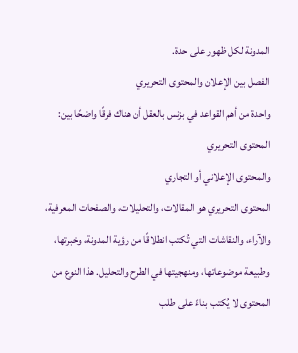المدونة لكل ظهور على حدة.
الفصل بين الإعلان والمحتوى التحريري
واحدة من أهم القواعد في بزنس بالعقل أن هناك فرقًا واضحًا بين:
المحتوى التحريري
والمحتوى الإعلاني أو التجاري
المحتوى التحريري هو المقالات، والتحليلات، والصفحات المعرفية، والآراء، والنقاشات التي تُكتب انطلاقًا من رؤية المدونة، وخبرتها، وطبيعة موضوعاتها، ومنهجيتها في الطرح والتحليل. هذا النوع من المحتوى لا يُكتب بناءً على طلب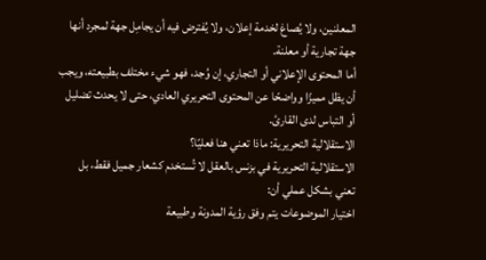المعلنين، ولا يُصاغ لخدمة إعلان، ولا يُفترض فيه أن يجامِل جهة لمجرد أنها جهة تجارية أو معلنة.
أما المحتوى الإعلاني أو التجاري، إن وُجد، فهو شيء مختلف بطبيعته، ويجب أن يظل مميزًا وواضحًا عن المحتوى التحريري العادي، حتى لا يحدث تضليل أو التباس لدى القارئ.
الاستقلالية التحريرية: ماذا تعني هنا فعليًا؟
الاستقلالية التحريرية في بزنس بالعقل لا تُستخدم كشعار جميل فقط، بل تعني بشكل عملي أن:
اختيار الموضوعات يتم وفق رؤية المدونة وطبيعة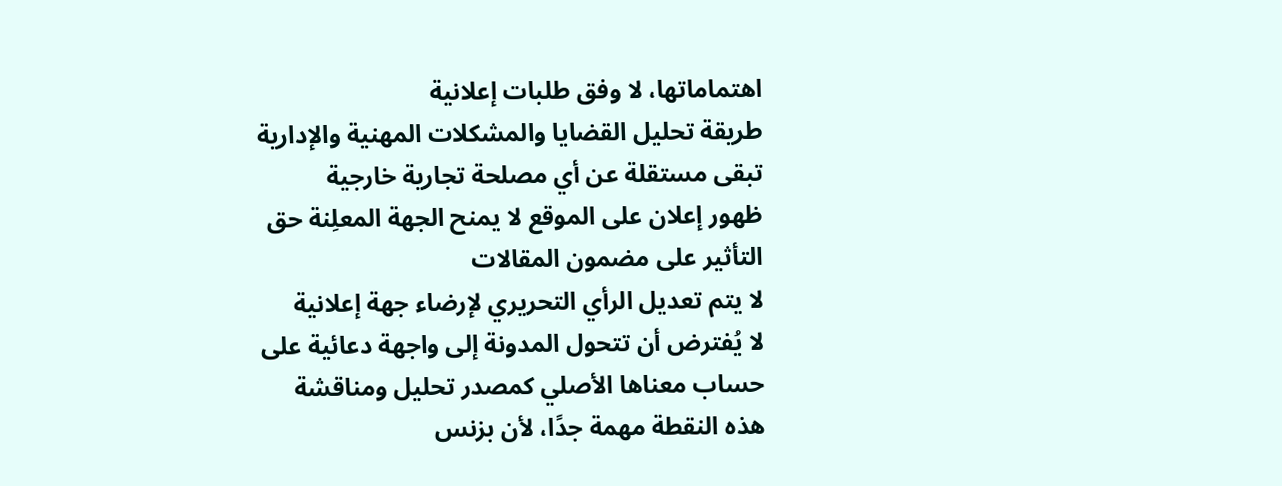اهتماماتها، لا وفق طلبات إعلانية
طريقة تحليل القضايا والمشكلات المهنية والإدارية تبقى مستقلة عن أي مصلحة تجارية خارجية
ظهور إعلان على الموقع لا يمنح الجهة المعلِنة حق التأثير على مضمون المقالات
لا يتم تعديل الرأي التحريري لإرضاء جهة إعلانية
لا يُفترض أن تتحول المدونة إلى واجهة دعائية على حساب معناها الأصلي كمصدر تحليل ومناقشة
هذه النقطة مهمة جدًا، لأن بزنس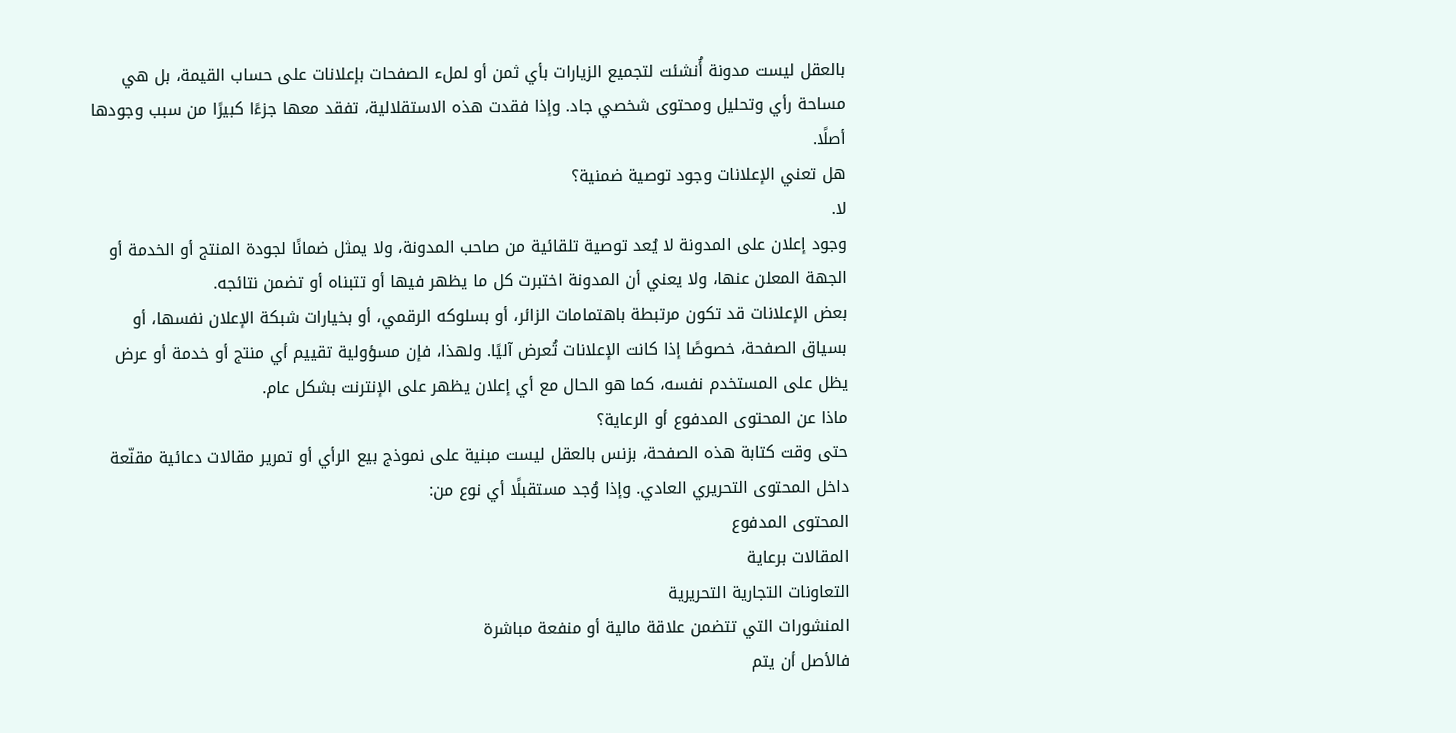بالعقل ليست مدونة أُنشئت لتجميع الزيارات بأي ثمن أو لملء الصفحات بإعلانات على حساب القيمة، بل هي مساحة رأي وتحليل ومحتوى شخصي جاد. وإذا فقدت هذه الاستقلالية، تفقد معها جزءًا كبيرًا من سبب وجودها أصلًا.
هل تعني الإعلانات وجود توصية ضمنية؟
لا.
وجود إعلان على المدونة لا يُعد توصية تلقائية من صاحب المدونة، ولا يمثل ضمانًا لجودة المنتج أو الخدمة أو الجهة المعلن عنها، ولا يعني أن المدونة اختبرت كل ما يظهر فيها أو تتبناه أو تضمن نتائجه.
بعض الإعلانات قد تكون مرتبطة باهتمامات الزائر، أو بسلوكه الرقمي، أو بخيارات شبكة الإعلان نفسها، أو بسياق الصفحة، خصوصًا إذا كانت الإعلانات تُعرض آليًا. ولهذا، فإن مسؤولية تقييم أي منتج أو خدمة أو عرض يظل على المستخدم نفسه، كما هو الحال مع أي إعلان يظهر على الإنترنت بشكل عام.
ماذا عن المحتوى المدفوع أو الرعاية؟
حتى وقت كتابة هذه الصفحة، بزنس بالعقل ليست مبنية على نموذج بيع الرأي أو تمرير مقالات دعائية مقنّعة داخل المحتوى التحريري العادي. وإذا وُجد مستقبلًا أي نوع من:
المحتوى المدفوع
المقالات برعاية
التعاونات التجارية التحريرية
المنشورات التي تتضمن علاقة مالية أو منفعة مباشرة
فالأصل أن يتم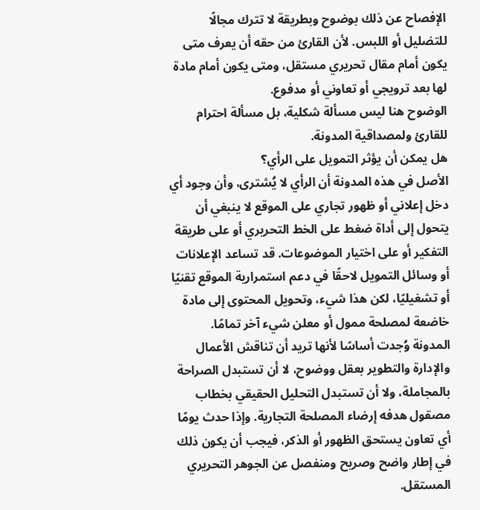الإفصاح عن ذلك بوضوح وبطريقة لا تترك مجالًا للتضليل أو اللبس. لأن القارئ من حقه أن يعرف متى يكون أمام مقال تحريري مستقل، ومتى يكون أمام مادة لها بعد ترويجي أو تعاوني أو مدفوع.
الوضوح هنا ليس مسألة شكلية، بل مسألة احترام للقارئ ولمصداقية المدونة.
هل يمكن أن يؤثر التمويل على الرأي؟
الأصل في هذه المدونة أن الرأي لا يُشترى، وأن وجود أي دخل إعلاني أو ظهور تجاري على الموقع لا ينبغي أن يتحول إلى أداة ضغط على الخط التحريري أو على طريقة التفكير أو على اختيار الموضوعات. قد تساعد الإعلانات أو وسائل التمويل لاحقًا في دعم استمرارية الموقع تقنيًا أو تشغيليًا، لكن هذا شيء، وتحويل المحتوى إلى مادة خاضعة لمصلحة ممول أو معلن شيء آخر تمامًا.
المدونة وُجدت أساسًا لأنها تريد أن تناقش الأعمال والإدارة والتطوير بعقل ووضوح، لا أن تستبدل الصراحة بالمجاملة، ولا أن تستبدل التحليل الحقيقي بخطاب مصقول هدفه إرضاء المصلحة التجارية. وإذا حدث يومًا أي تعاون يستحق الظهور أو الذكر، فيجب أن يكون ذلك في إطار واضح وصريح ومنفصل عن الجوهر التحريري المستقل.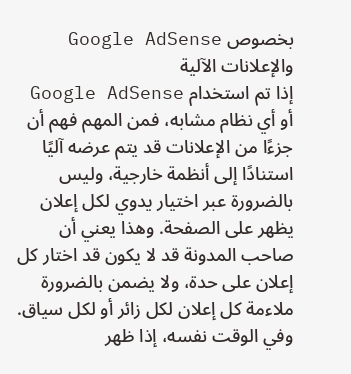بخصوص Google AdSense والإعلانات الآلية
إذا تم استخدام Google AdSense أو أي نظام مشابه، فمن المهم فهم أن جزءًا من الإعلانات قد يتم عرضه آليًا استنادًا إلى أنظمة خارجية، وليس بالضرورة عبر اختيار يدوي لكل إعلان يظهر على الصفحة. وهذا يعني أن صاحب المدونة قد لا يكون قد اختار كل إعلان على حدة، ولا يضمن بالضرورة ملاءمة كل إعلان لكل زائر أو لكل سياق.
وفي الوقت نفسه، إذا ظهر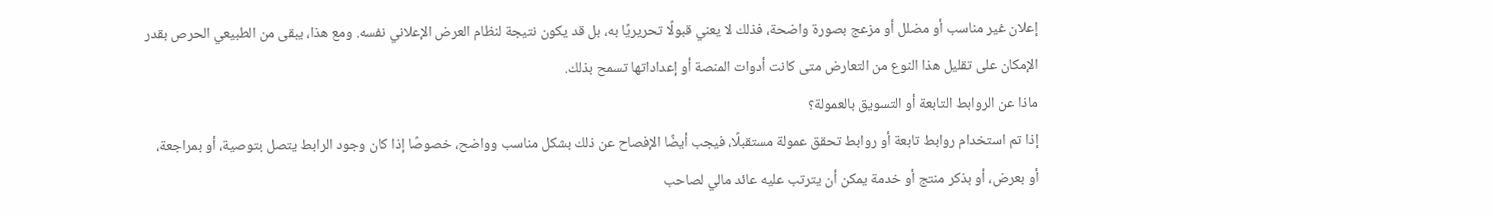إعلان غير مناسب أو مضلل أو مزعج بصورة واضحة، فذلك لا يعني قبولًا تحريريًا به، بل قد يكون نتيجة لنظام العرض الإعلاني نفسه. ومع هذا، يبقى من الطبيعي الحرص بقدر الإمكان على تقليل هذا النوع من التعارض متى كانت أدوات المنصة أو إعداداتها تسمح بذلك.
ماذا عن الروابط التابعة أو التسويق بالعمولة؟
إذا تم استخدام روابط تابعة أو روابط تحقق عمولة مستقبلًا، فيجب أيضًا الإفصاح عن ذلك بشكل مناسب وواضح، خصوصًا إذا كان وجود الرابط يتصل بتوصية، أو بمراجعة، أو بعرض، أو بذكر منتج أو خدمة يمكن أن يترتب عليه عائد مالي لصاحب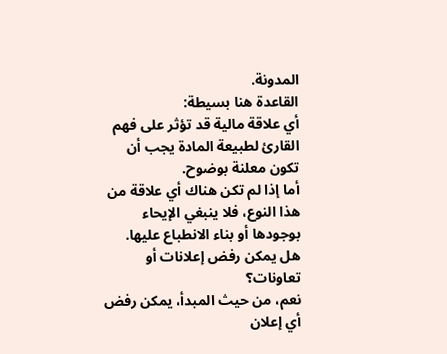المدونة.
القاعدة هنا بسيطة:
أي علاقة مالية قد تؤثر على فهم القارئ لطبيعة المادة يجب أن تكون معلنة بوضوح.
أما إذا لم تكن هناك أي علاقة من هذا النوع، فلا ينبغي الإيحاء بوجودها أو بناء الانطباع عليها.
هل يمكن رفض إعلانات أو تعاونات؟
نعم، من حيث المبدأ، يمكن رفض أي إعلان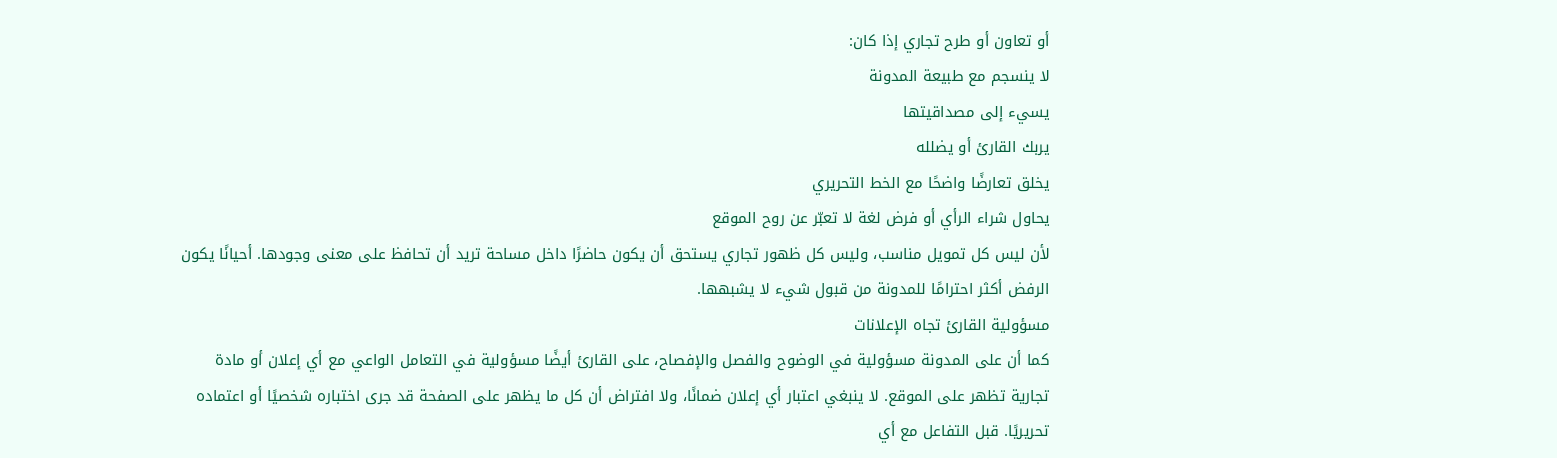أو تعاون أو طرح تجاري إذا كان:
لا ينسجم مع طبيعة المدونة
يسيء إلى مصداقيتها
يربك القارئ أو يضلله
يخلق تعارضًا واضحًا مع الخط التحريري
يحاول شراء الرأي أو فرض لغة لا تعبّر عن روح الموقع
لأن ليس كل تمويل مناسب، وليس كل ظهور تجاري يستحق أن يكون حاضرًا داخل مساحة تريد أن تحافظ على معنى وجودها. أحيانًا يكون الرفض أكثر احترامًا للمدونة من قبول شيء لا يشبهها.
مسؤولية القارئ تجاه الإعلانات
كما أن على المدونة مسؤولية في الوضوح والفصل والإفصاح، على القارئ أيضًا مسؤولية في التعامل الواعي مع أي إعلان أو مادة تجارية تظهر على الموقع. لا ينبغي اعتبار أي إعلان ضمانًا، ولا افتراض أن كل ما يظهر على الصفحة قد جرى اختباره شخصيًا أو اعتماده تحريريًا. قبل التفاعل مع أي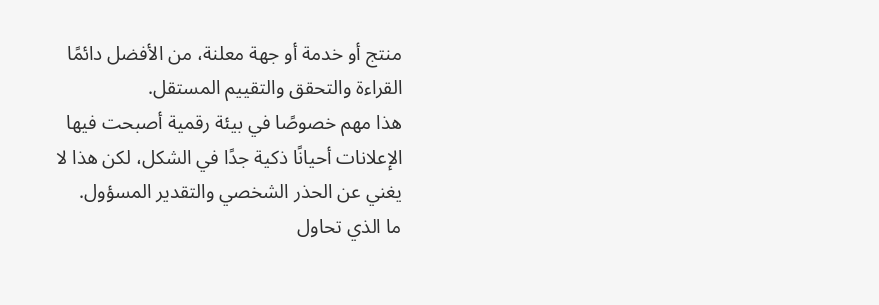منتج أو خدمة أو جهة معلنة، من الأفضل دائمًا القراءة والتحقق والتقييم المستقل.
هذا مهم خصوصًا في بيئة رقمية أصبحت فيها الإعلانات أحيانًا ذكية جدًا في الشكل، لكن هذا لا يغني عن الحذر الشخصي والتقدير المسؤول.
ما الذي تحاول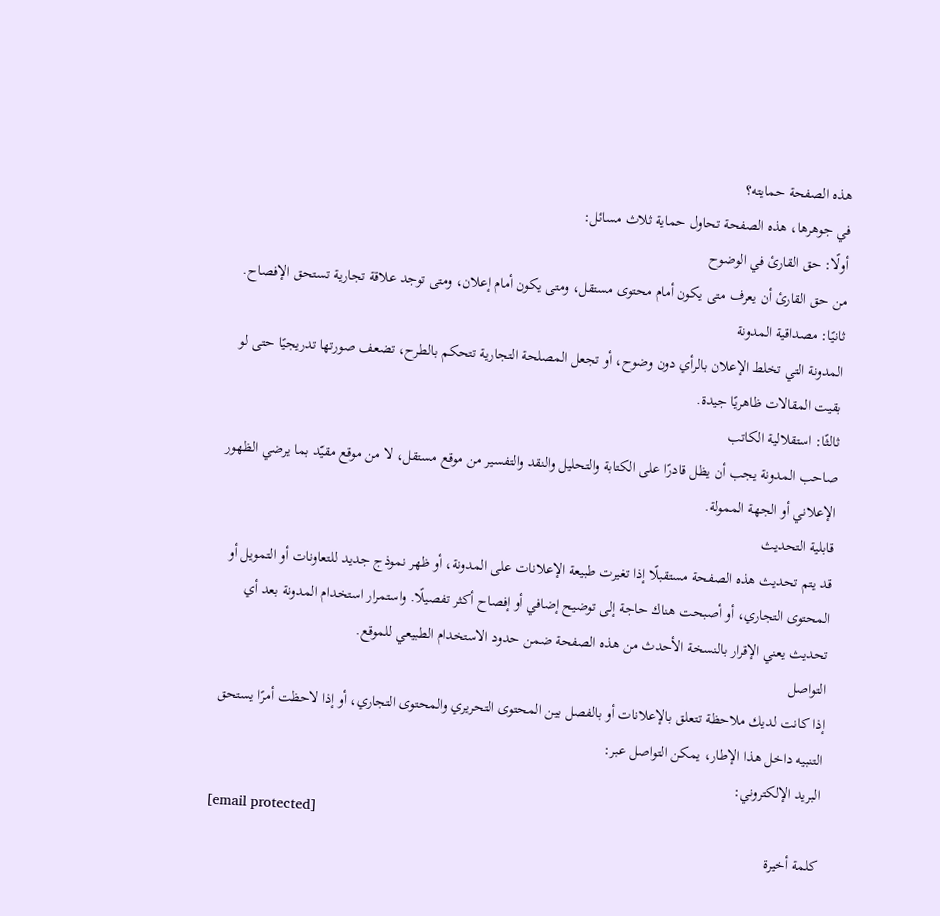هذه الصفحة حمايته؟
في جوهرها، هذه الصفحة تحاول حماية ثلاث مسائل:
أولًا: حق القارئ في الوضوح
من حق القارئ أن يعرف متى يكون أمام محتوى مستقل، ومتى يكون أمام إعلان، ومتى توجد علاقة تجارية تستحق الإفصاح.
ثانيًا: مصداقية المدونة
المدونة التي تخلط الإعلان بالرأي دون وضوح، أو تجعل المصلحة التجارية تتحكم بالطرح، تضعف صورتها تدريجيًا حتى لو بقيت المقالات ظاهريًا جيدة.
ثالثًا: استقلالية الكاتب
صاحب المدونة يجب أن يظل قادرًا على الكتابة والتحليل والنقد والتفسير من موقع مستقل، لا من موقع مقيّد بما يرضي الظهور الإعلاني أو الجهة الممولة.
قابلية التحديث
قد يتم تحديث هذه الصفحة مستقبلًا إذا تغيرت طبيعة الإعلانات على المدونة، أو ظهر نموذج جديد للتعاونات أو التمويل أو المحتوى التجاري، أو أصبحت هناك حاجة إلى توضيح إضافي أو إفصاح أكثر تفصيلًا. واستمرار استخدام المدونة بعد أي تحديث يعني الإقرار بالنسخة الأحدث من هذه الصفحة ضمن حدود الاستخدام الطبيعي للموقع.
التواصل
إذا كانت لديك ملاحظة تتعلق بالإعلانات أو بالفصل بين المحتوى التحريري والمحتوى التجاري، أو إذا لاحظت أمرًا يستحق التنبيه داخل هذا الإطار، يمكن التواصل عبر:
البريد الإلكتروني:
[email protected]
كلمة أخيرة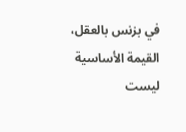في بزنس بالعقل، القيمة الأساسية ليست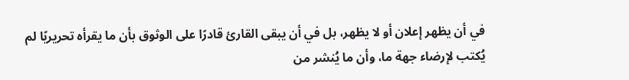في أن يظهر إعلان أو لا يظهر، بل في أن يبقى القارئ قادرًا على الوثوق بأن ما يقرأه تحريريًا لم يُكتب لإرضاء جهة ما، وأن ما يُنشر من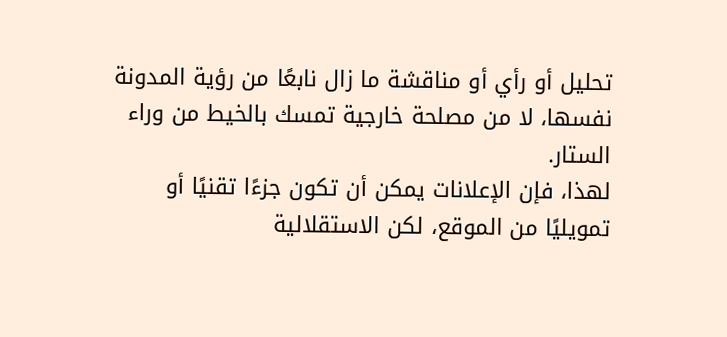تحليل أو رأي أو مناقشة ما زال نابعًا من رؤية المدونة نفسها، لا من مصلحة خارجية تمسك بالخيط من وراء الستار.
لهذا، فإن الإعلانات يمكن أن تكون جزءًا تقنيًا أو تمويليًا من الموقع، لكن الاستقلالية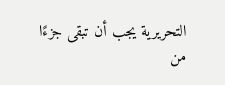التحريرية يجب أن تبقى جزءًا من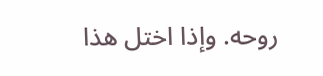روحه. وإذا اختل هذا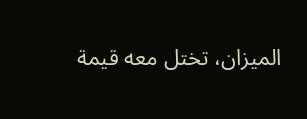الميزان، تختل معه قيمة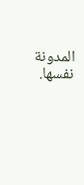المدونة نفسها.